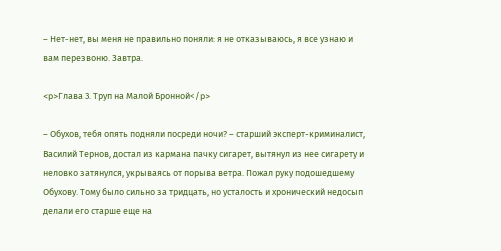– Нет-нет, вы меня не правильно поняли: я не отказываюсь, я все узнаю и вам перезвоню. Завтра.

<p>Глава 3. Труп на Малой Бронной</p>

– Обухов, тебя опять подняли посреди ночи? – старший эксперт-криминалист, Василий Тернов, достал из кармана пачку сигарет, вытянул из нее сигарету и неловко затянулся, укрываясь от порыва ветра. Пожал руку подошедшему Обухову. Тому было сильно за тридцать, но усталость и хронический недосып делали его старше еще на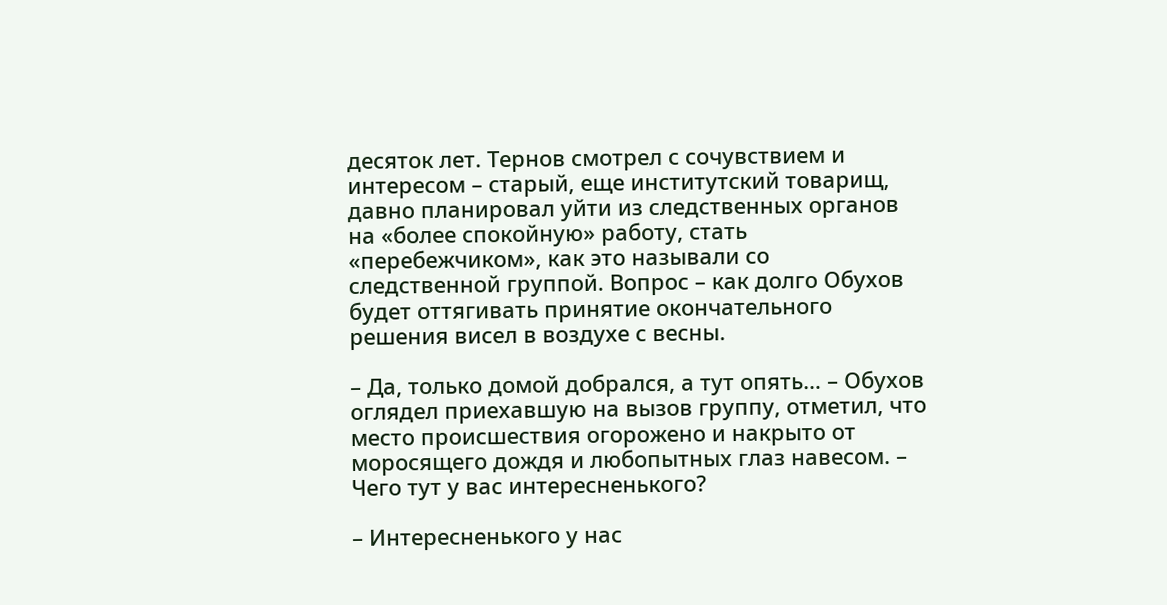десяток лет. Тернов смотрел с сочувствием и интересом – старый, еще институтский товарищ, давно планировал уйти из следственных органов на «более спокойную» работу, стать «перебежчиком», как это называли со следственной группой. Вопрос – как долго Обухов будет оттягивать принятие окончательного решения висел в воздухе с весны.

– Да, только домой добрался, а тут опять… – Обухов оглядел приехавшую на вызов группу, отметил, что место происшествия огорожено и накрыто от моросящего дождя и любопытных глаз навесом. – Чего тут у вас интересненького?

– Интересненького у нас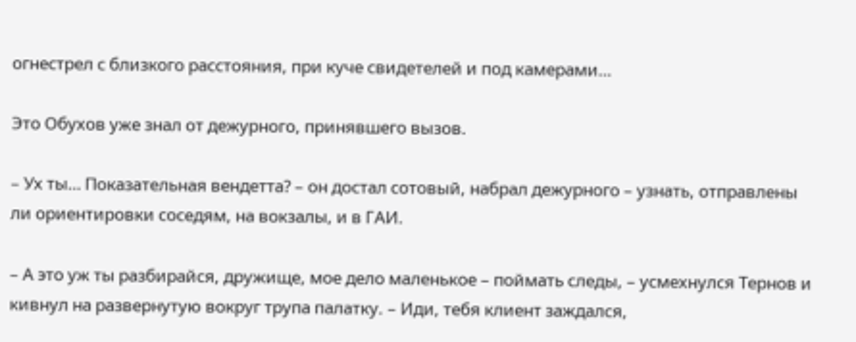огнестрел с близкого расстояния, при куче свидетелей и под камерами…

Это Обухов уже знал от дежурного, принявшего вызов.

– Ух ты… Показательная вендетта? – он достал сотовый, набрал дежурного – узнать, отправлены ли ориентировки соседям, на вокзалы, и в ГАИ.

– А это уж ты разбирайся, дружище, мое дело маленькое – поймать следы, – усмехнулся Тернов и кивнул на развернутую вокруг трупа палатку. – Иди, тебя клиент заждался,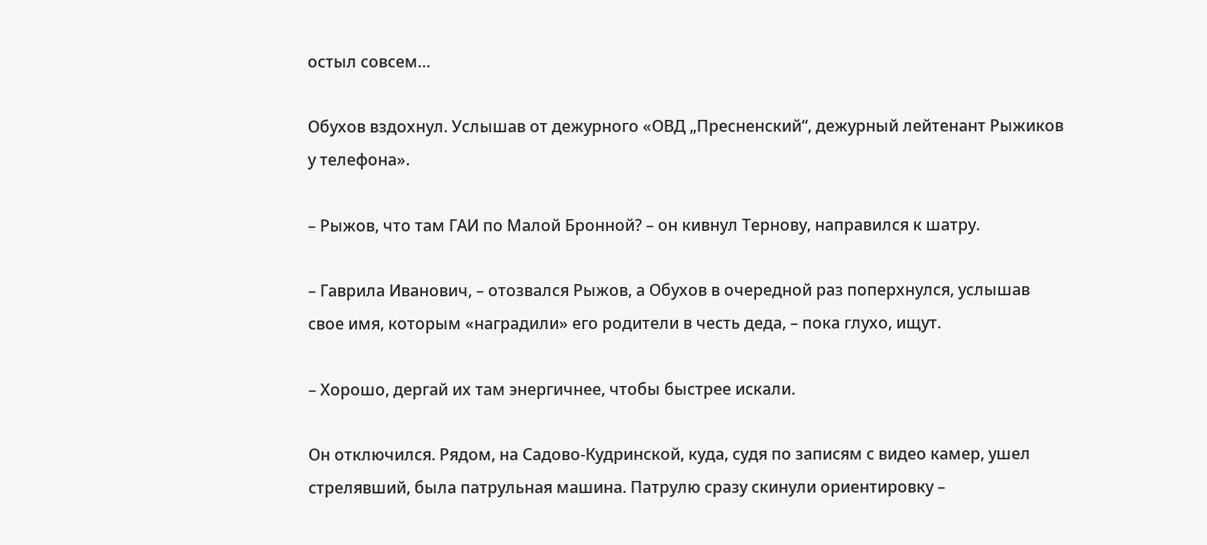остыл совсем…

Обухов вздохнул. Услышав от дежурного «ОВД „Пресненский“, дежурный лейтенант Рыжиков у телефона».

– Рыжов, что там ГАИ по Малой Бронной? – он кивнул Тернову, направился к шатру.

– Гаврила Иванович, – отозвался Рыжов, а Обухов в очередной раз поперхнулся, услышав свое имя, которым «наградили» его родители в честь деда, – пока глухо, ищут.

– Хорошо, дергай их там энергичнее, чтобы быстрее искали.

Он отключился. Рядом, на Садово-Кудринской, куда, судя по записям с видео камер, ушел стрелявший, была патрульная машина. Патрулю сразу скинули ориентировку –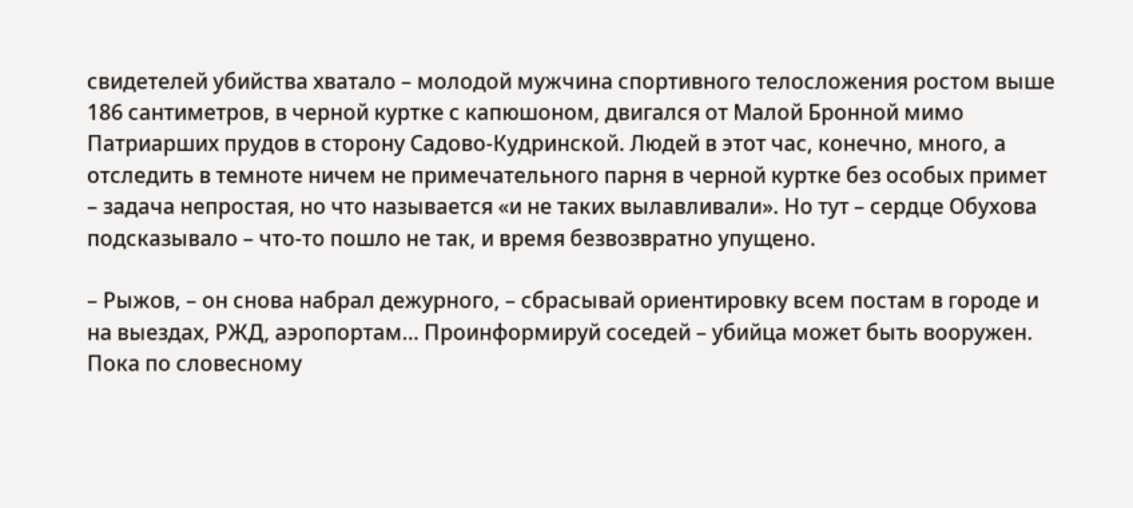свидетелей убийства хватало – молодой мужчина спортивного телосложения ростом выше 186 сантиметров, в черной куртке с капюшоном, двигался от Малой Бронной мимо Патриарших прудов в сторону Садово-Кудринской. Людей в этот час, конечно, много, а отследить в темноте ничем не примечательного парня в черной куртке без особых примет – задача непростая, но что называется «и не таких вылавливали». Но тут – сердце Обухова подсказывало – что-то пошло не так, и время безвозвратно упущено.

– Рыжов, – он снова набрал дежурного, – сбрасывай ориентировку всем постам в городе и на выездах, РЖД, аэропортам… Проинформируй соседей – убийца может быть вооружен. Пока по словесному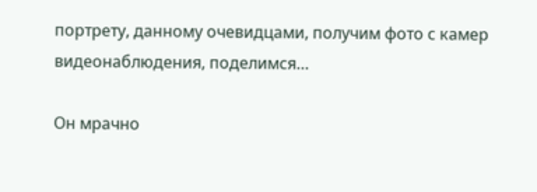портрету, данному очевидцами, получим фото с камер видеонаблюдения, поделимся…

Он мрачно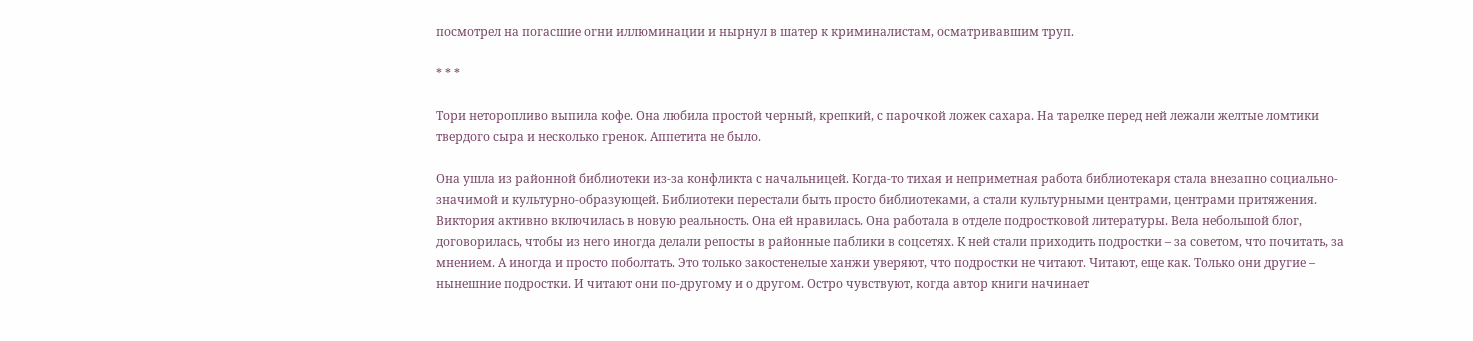посмотрел на погасшие огни иллюминации и нырнул в шатер к криминалистам, осматривавшим труп.

* * *

Тори неторопливо выпила кофе. Она любила простой черный, крепкий, с парочкой ложек сахара. На тарелке перед ней лежали желтые ломтики твердого сыра и несколько гренок. Аппетита не было.

Она ушла из районной библиотеки из-за конфликта с начальницей. Когда-то тихая и неприметная работа библиотекаря стала внезапно социально-значимой и культурно-образующей. Библиотеки перестали быть просто библиотеками, а стали культурными центрами, центрами притяжения. Виктория активно включилась в новую реальность. Она ей нравилась. Она работала в отделе подростковой литературы. Вела небольшой блог, договорилась, чтобы из него иногда делали репосты в районные паблики в соцсетях. К ней стали приходить подростки – за советом, что почитать, за мнением. А иногда и просто поболтать. Это только закостенелые ханжи уверяют, что подростки не читают. Читают, еще как. Только они другие – нынешние подростки. И читают они по-другому и о другом. Остро чувствуют, когда автор книги начинает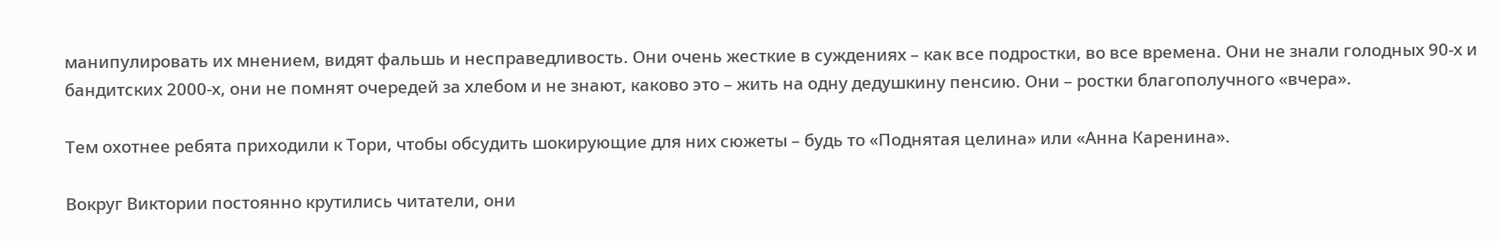манипулировать их мнением, видят фальшь и несправедливость. Они очень жесткие в суждениях – как все подростки, во все времена. Они не знали голодных 90-х и бандитских 2000-х, они не помнят очередей за хлебом и не знают, каково это – жить на одну дедушкину пенсию. Они – ростки благополучного «вчера».

Тем охотнее ребята приходили к Тори, чтобы обсудить шокирующие для них сюжеты – будь то «Поднятая целина» или «Анна Каренина».

Вокруг Виктории постоянно крутились читатели, они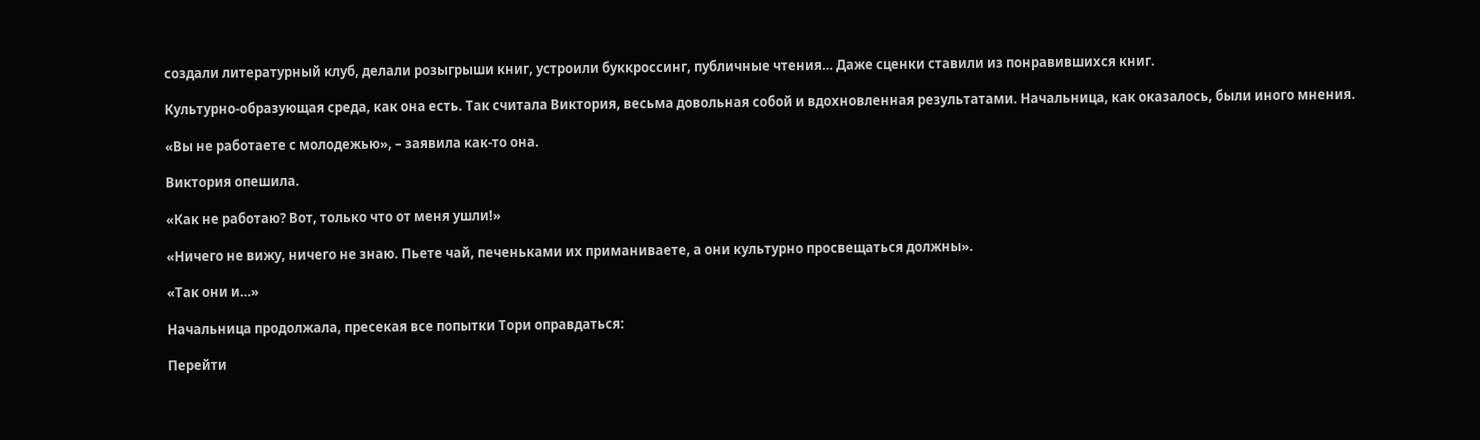создали литературный клуб, делали розыгрыши книг, устроили буккроссинг, публичные чтения… Даже сценки ставили из понравившихся книг.

Культурно-образующая среда, как она есть. Так считала Виктория, весьма довольная собой и вдохновленная результатами. Начальница, как оказалось, были иного мнения.

«Вы не работаете с молодежью», – заявила как-то она.

Виктория опешила.

«Как не работаю? Вот, только что от меня ушли!»

«Ничего не вижу, ничего не знаю. Пьете чай, печеньками их приманиваете, а они культурно просвещаться должны».

«Так они и…»

Начальница продолжала, пресекая все попытки Тори оправдаться:

Перейти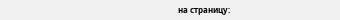на страницу: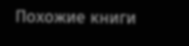Похожие книги